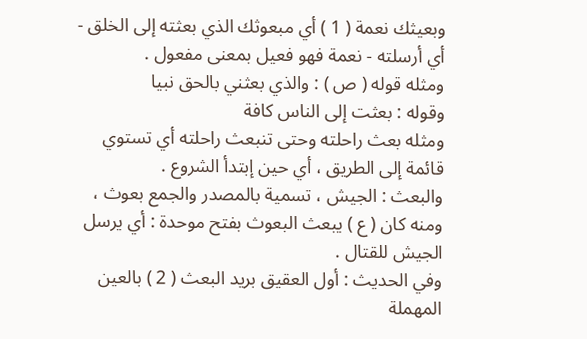وبعيثك نعمة ( 1 ) أي مبعوثك الذي بعثته إلى الخلق - أي أرسلته - نعمة فهو فعيل بمعنى مفعول .
ومثله قوله ( ص ) : والذي بعثني بالحق نبيا
وقوله : بعثت إلى الناس كافة
ومثله بعث راحلته وحتى تنبعث راحلته أي تستوي قائمة إلى الطريق ، أي حين إبتدأ الشروع .
والبعث : الجيش ، تسمية بالمصدر والجمع بعوث ، ومنه كان ( ع ) يبعث البعوث بفتح موحدة : أي يرسل الجيش للقتال .
وفي الحديث : أول العقيق بريد البعث ( 2 ) بالعين المهملة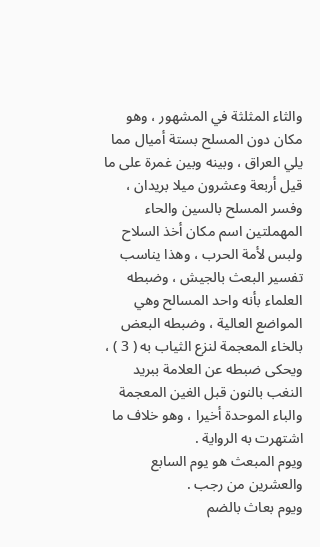والثاء المثلثة في المشهور ، وهو مكان دون المسلح بستة أميال مما يلي العراق ، وبينه وبين غمرة على ما قيل أربعة وعشرون ميلا بريدان ، وفسر المسلح بالسين والحاء المهملتين اسم مكان أخذ السلاح ولبس لأمة الحرب ، وهذا يناسب تفسير البعث بالجيش ، وضبطه العلماء بأنه واحد المسالح وهي المواضع العالية ، وضبطه البعض بالخاء المعجمة لنزع الثياب به ( 3 ) ، ويحكى ضبطه عن العلامة ببريد النغب بالنون قبل الغين المعجمة والباء الموحدة أخيرا ، وهو خلاف ما اشتهرت به الرواية .
ويوم المبعث هو يوم السابع والعشرين من رجب .
ويوم بعاث بالضم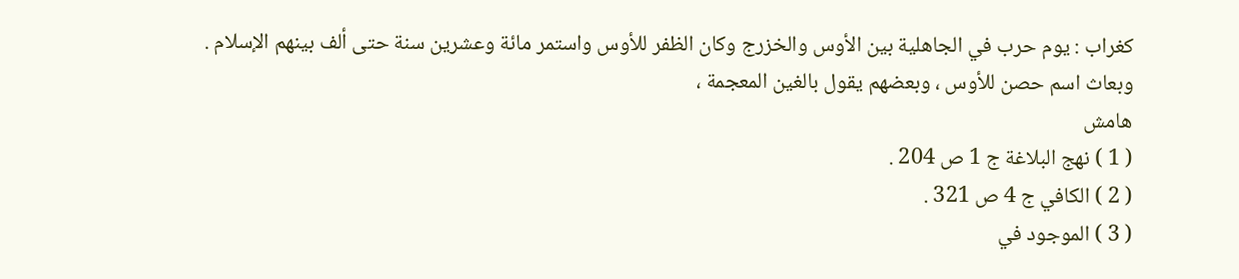كغراب : يوم حرب في الجاهلية بين الأوس والخزرج وكان الظفر للأوس واستمر مائة وعشرين سنة حتى ألف بينهم الإسلام .
وبعاث اسم حصن للأوس ، وبعضهم يقول بالغين المعجمة ،
هامش
( 1 ) نهج البلاغة ج 1 ص 204 .
( 2 ) الكافي ج 4 ص 321 .
( 3 ) الموجود في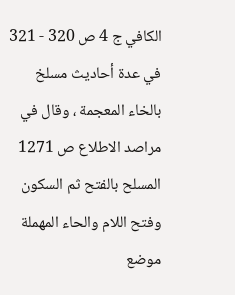الكافي ج 4 ص 320 - 321 في عدة أحاديث مسلخ بالخاء المعجمة ، وقال في مراصد الاطلاع ص 1271 المسلح بالفتح ثم السكون وفتح اللام والحاء المهملة موضع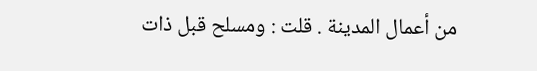من أعمال المدينة . قلت : ومسلح قبل ذات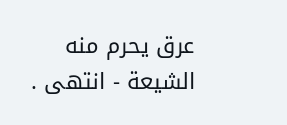عرق يحرم منه الشيعة - انتهى .